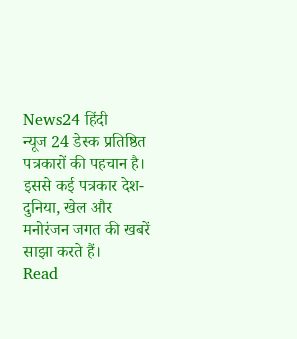News24 हिंदी
न्यूज 24 डेस्क प्रतिष्ठित पत्रकारों की पहचान है। इससे कई पत्रकार देश-दुनिया, खेल और मनोरंजन जगत की खबरें साझा करते हैं।
Read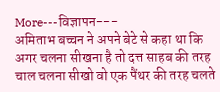More---विज्ञापन---
अमिताभ बच्चन ने अपने बेटे से कहा था कि अगर चलना सीखना है तो दत्त साहब की तरह चाल चलना सीखो वो एक पैंथर की तरह चलते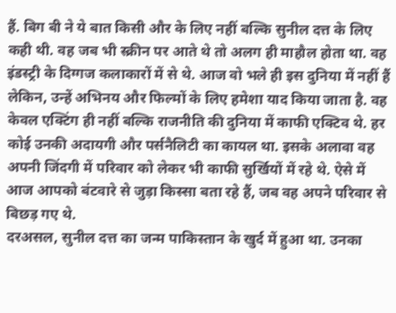हैं. बिग बी ने ये बात किसी और के लिए नहीं बल्कि सुनील दत्त के लिए कही थी. वह जब भी स्क्रीन पर आते थे तो अलग ही माहौल होता था. वह इंडस्ट्री के दिग्गज कलाकारों में से थे. आज वो भले ही इस दुनिया में नहीं हैं लेकिन, उन्हें अभिनय और फिल्मों के लिए हमेशा याद किया जाता है. वह केवल एक्टिंग ही नहीं बल्कि राजनीति की दुनिया में काफी एक्टिव थे. हर कोई उनकी अदायगी और पर्सनैलिटी का कायल था. इसके अलावा वह अपनी जिंदगी में परिवार को लेकर भी काफी सुर्खियों में रहे थे. ऐसे में आज आपको बंटवारे से जुड़ा किस्सा बता रहे हैं, जब वह अपने परिवार से बिछड़ गए थे.
दरअसल, सुनील दत्त का जन्म पाकिस्तान के खुर्द में हुआ था. उनका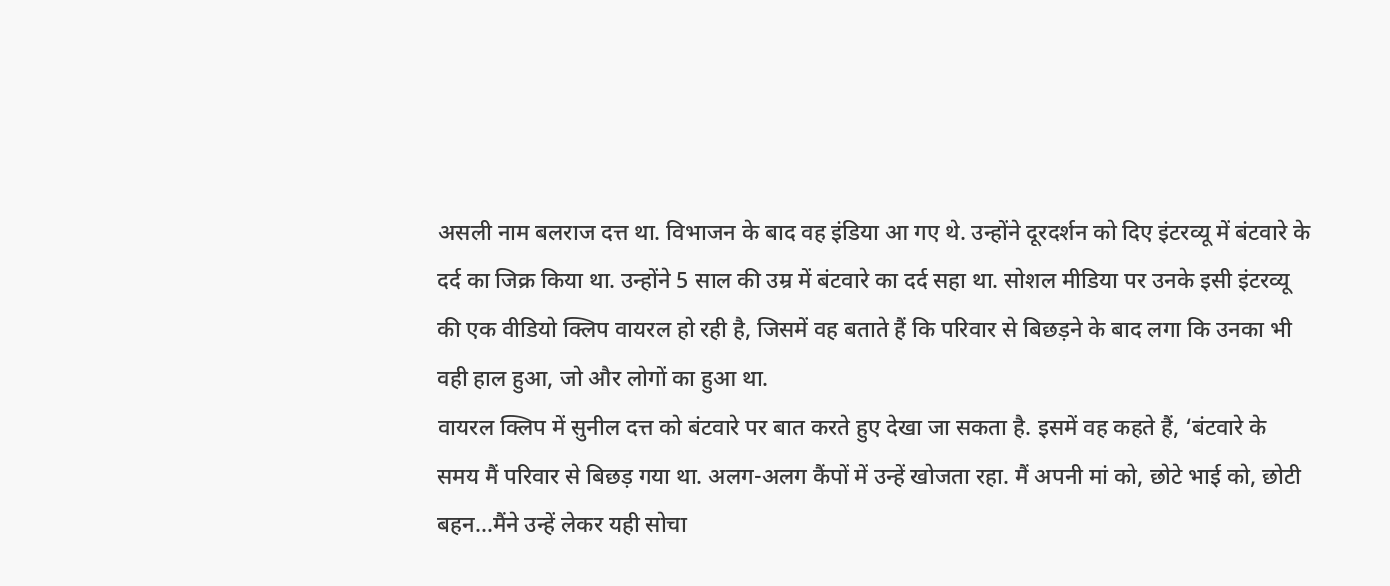असली नाम बलराज दत्त था. विभाजन के बाद वह इंडिया आ गए थे. उन्होंने दूरदर्शन को दिए इंटरव्यू में बंटवारे के दर्द का जिक्र किया था. उन्होंने 5 साल की उम्र में बंटवारे का दर्द सहा था. सोशल मीडिया पर उनके इसी इंटरव्यू की एक वीडियो क्लिप वायरल हो रही है, जिसमें वह बताते हैं कि परिवार से बिछड़ने के बाद लगा कि उनका भी वही हाल हुआ, जो और लोगों का हुआ था.
वायरल क्लिप में सुनील दत्त को बंटवारे पर बात करते हुए देखा जा सकता है. इसमें वह कहते हैं, ‘बंटवारे के समय मैं परिवार से बिछड़ गया था. अलग-अलग कैंपों में उन्हें खोजता रहा. मैं अपनी मां को, छोटे भाई को, छोटी बहन…मैंने उन्हें लेकर यही सोचा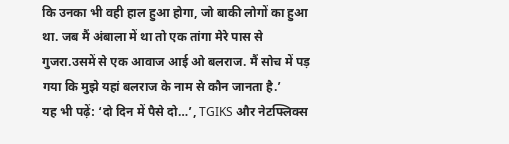कि उनका भी वही हाल हुआ होगा, जो बाकी लोगों का हुआ था. जब मैं अंबाला में था तो एक तांगा मेरे पास से गुजरा.उसमें से एक आवाज आई ओ बलराज. मैं सोच में पड़ गया कि मुझे यहां बलराज के नाम से कौन जानता है.’
यह भी पढ़ें: ‘दो दिन में पैसे दो…’, TGIKS और नेटफ्लिक्स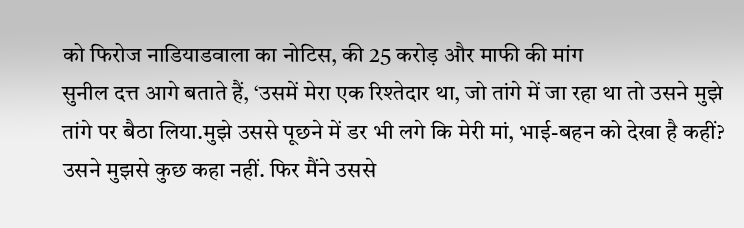को फिरोज नाडियाडवाला का नोटिस, की 25 करोड़ और माफी की मांग
सुनील दत्त आगे बताते हैं, ‘उसमें मेरा एक रिश्तेदार था, जो तांगे में जा रहा था तो उसने मुझे तांगे पर बैठा लिया.मुझे उससे पूछने में डर भी लगे कि मेरी मां, भाई-बहन को देखा है कहीं? उसने मुझसे कुछ कहा नहीं. फिर मैंने उससे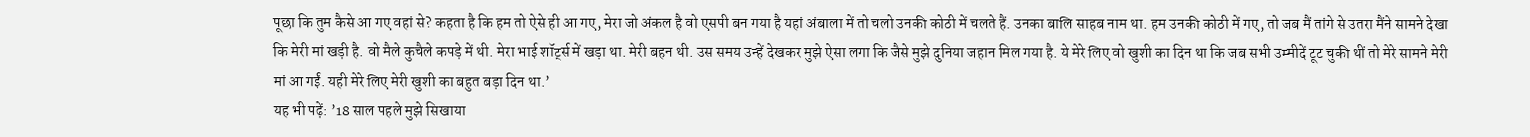पूछा कि तुम कैसे आ गए वहां से? कहता है कि हम तो ऐसे ही आ गए, मेरा जो अंकल है वो एसपी बन गया है यहां अंबाला में तो चलो उनकी कोठी में चलते हैं. उनका बालि साहब नाम था. हम उनकी कोठी में गए, तो जब मैं तांगे से उतरा मैंने सामने देखा कि मेरी मां खड़ी है. वो मैले कुचैले कपड़े में थी. मेरा भाई शॉर्ट्स में खड़ा था. मेरी बहन थी. उस समय उन्हें देखकर मुझे ऐसा लगा कि जैसे मुझे दुनिया जहान मिल गया है. ये मेरे लिए वो खुशी का दिन था कि जब सभी उम्मीदें टूट चुकी थीं तो मेरे सामने मेरी मां आ गईं. यही मेरे लिए मेरी खुशी का बहुत बड़ा दिन था.’
यह भी पढ़ें: ’18 साल पहले मुझे सिखाया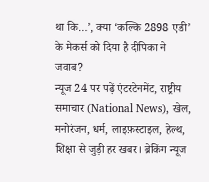था कि…’, क्या ‘कल्कि 2898 एडी’ के मेकर्स को दिया है दीपिका ने जवाब?
न्यूज 24 पर पढ़ें एंटरटेनमेंट, राष्ट्रीय समाचार (National News), खेल, मनोरंजन, धर्म, लाइफ़स्टाइल, हेल्थ, शिक्षा से जुड़ी हर खबर। ब्रेकिंग न्यूज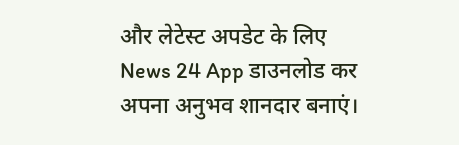और लेटेस्ट अपडेट के लिए News 24 App डाउनलोड कर अपना अनुभव शानदार बनाएं।